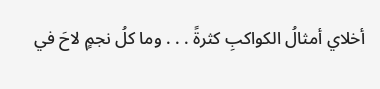أخلاي أمثالُ الكواكبِ كثرةً . . . وما كلُ نجمٍ لاحَ في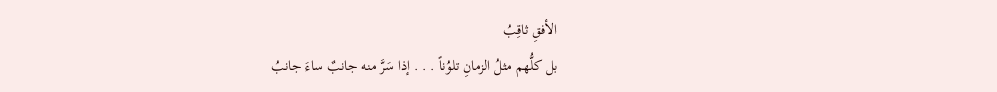الأفقِ ثاقِبُ
بل كلُّهم مثلُ الزمانِ تلوُناً . . . إذا سَرَّ منه جانبٌ ساءَ جانبُ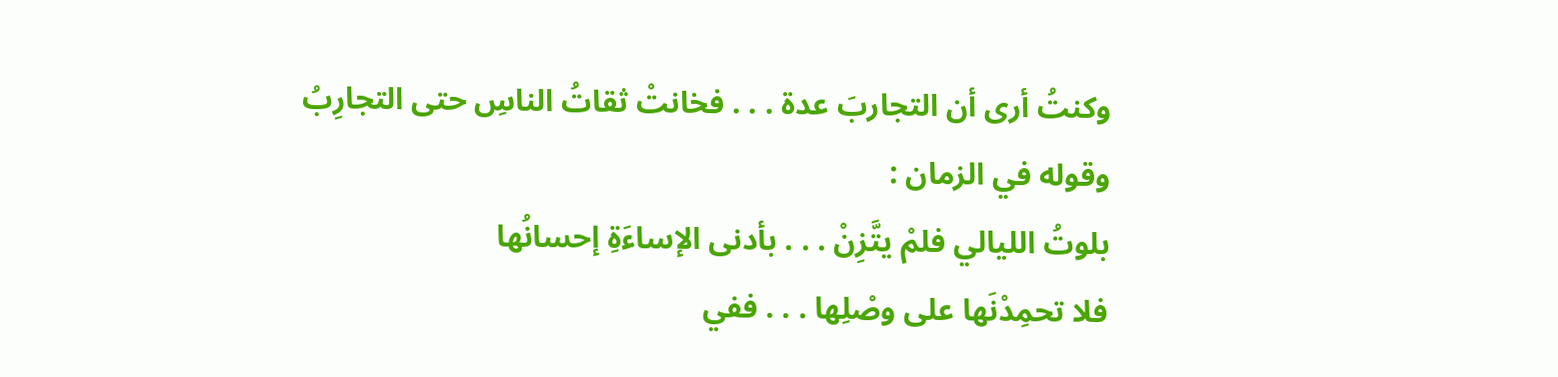وكنتُ أرى أن التجاربَ عدة . . . فخانتْ ثقاتُ الناسِ حتى التجارِبُ
وقوله في الزمان :
بلوتُ الليالي فلمْ يتَّزِنْ . . . بأدنى الإساءَةِ إحسانُها
فلا تحمِدْنَها على وصْلِها . . . ففي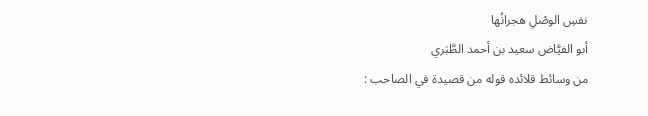نفسِ الوصْلِ هجرانُها
أبو الفيَّاض سعيد بن أحمد الطَّبَري
من وسائط قلائده قوله من قصيدة في الصاحب :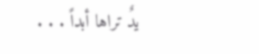يدٌ تراها أبداً . . .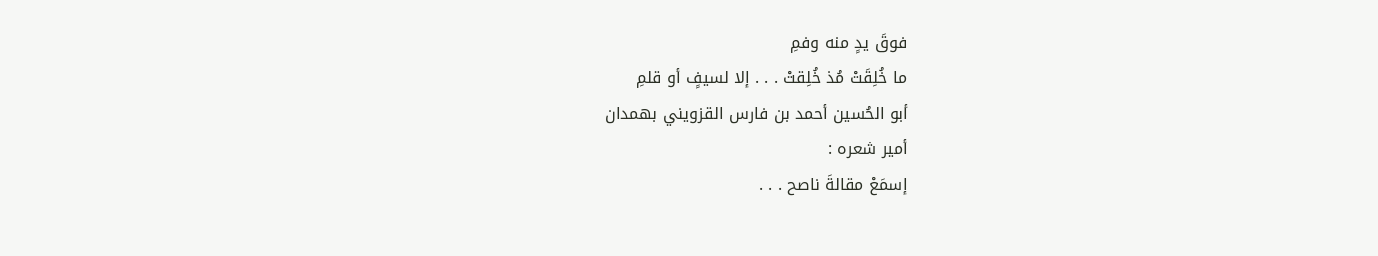فوقَ يدٍ منه وفمِ
ما خُلِقَتْ مُذ خُلِقتْ . . . إلا لسيفٍ أو قلمِ
أبو الحُسين أحمد بن فارس القزويني بهمدان
أمير شعره :
إسمَعْ مقالةَ ناصح . . .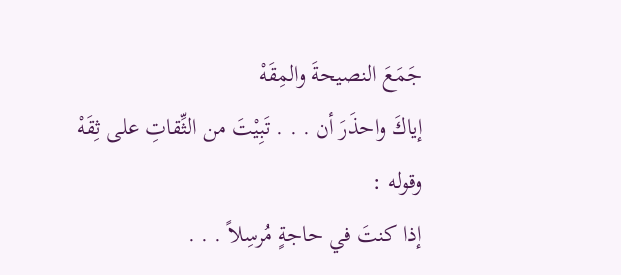جَمَعَ النصيحةَ والمِقَهْ
إياكَ واحذَرَ أن . . . تَبِيْتَ من الثِّقاتِ على ثِقَهْ
وقوله :
إذا كنتَ في حاجةٍ مُرسِلاً . . .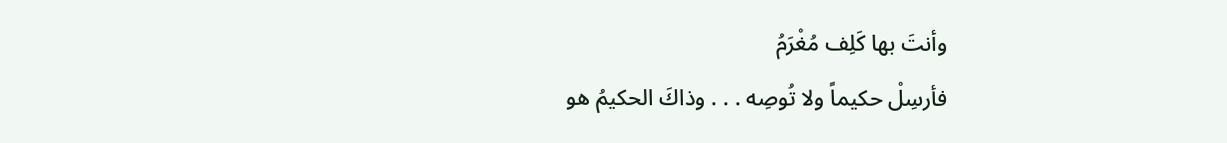وأنتَ بها كَلِف مُغْرَمُ
فأرسِلْ حكيماً ولا تُوصِه . . . وذاكَ الحكيمُ هو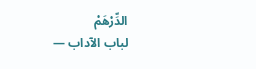الدِّرْهَمْ
لباب الآداب —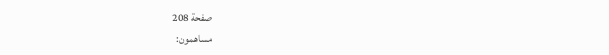صفحة 208
مساهمون: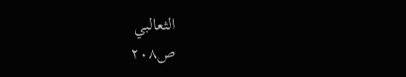الثعالبي
ص٢٠٨